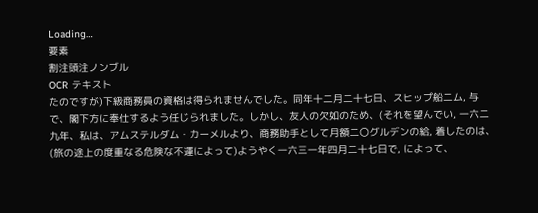Loading…
要素
割注頭注ノンブル
OCR テキスト
たのですが)下級商務員の資格は得られませんでした。同年十二月二十七日、スヒップ船二ム, 与で、閣下方に奉仕するよう任じられました。しかし、友人の欠如のため、(それを望んでい, 一六二九年、私は、アムステルダム・カーメルより、商務助手として月額二〇グルデンの給, 着したのは、(旅の途上の度重なる危険な不運によって)ようやく一六三一年四月二十七日で, によって、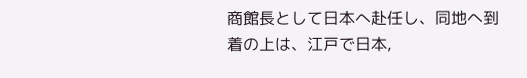商館長として日本へ赴任し、同地へ到着の上は、江戸で日本,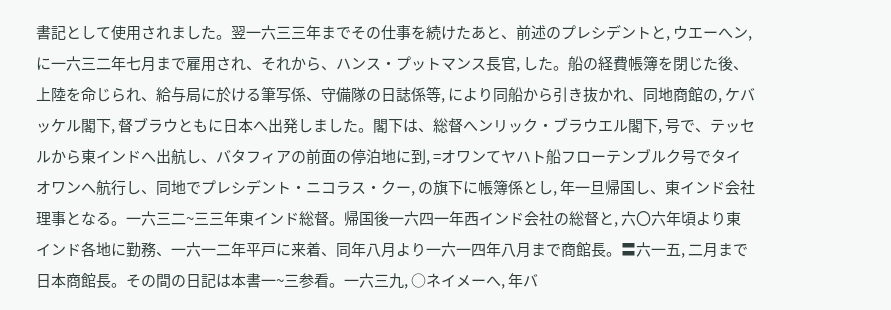書記として使用されました。翌一六三三年までその仕事を続けたあと、前述のプレシデントと, ウエーへン, に一六三二年七月まで雇用され、それから、ハンス・プットマンス長官, した。船の経費帳簿を閉じた後、上陸を命じられ、給与局に於ける筆写係、守備隊の日誌係等, により同船から引き抜かれ、同地商館の, ケバッケル閣下, 督ブラウともに日本へ出発しました。閣下は、総督へンリック・ブラウエル閣下, 号で、テッセルから東インドへ出航し、バタフィアの前面の停泊地に到, =オワンてヤハト船フローテンブルク号でタイオワンへ航行し、同地でプレシデント・ニコラス・クー, の旗下に帳簿係とし, 年一旦帰国し、東インド会社理事となる。一六三二~三三年東インド総督。帰国後一六四一年西インド会社の総督と, 六〇六年頃より東インド各地に勤務、一六一二年平戸に来着、同年八月より一六一四年八月まで商館長。〓六一五, 二月まで日本商館長。その間の日記は本書一~三参看。一六三九, ○ネイメーへ, 年バ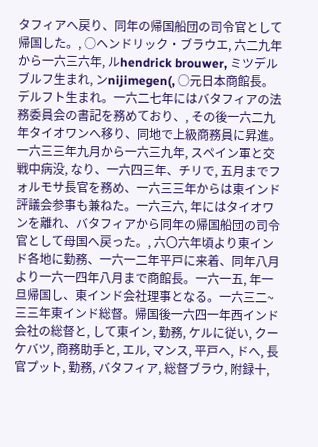タフィアへ戻り、同年の帰国船団の司令官として帰国した。, ○ヘンドリック・ブラウエ, 六二九年から一六三六年, ルhendrick brouwer, ミツデルブルフ生まれ, ンnijimegen(, ○元日本商館長。デルフト生まれ。一六二七年にはバタフィアの法務委員会の書記を務めており、, その後一六二九年タイオワンへ移り、同地で上級商務員に昇進。一六三三年九月から一六三九年, スペイン軍と交戦中病没, なり、一六四三年、チリで, 五月までフォルモサ長官を務め、一六三三年からは東インド評議会参事も兼ねた。一六三六, 年にはタイオワンを離れ、バタフィアから同年の帰国船団の司令官として母国へ戻った。, 六〇六年頃より東インド各地に勤務、一六一二年平戸に来着、同年八月より一六一四年八月まで商館長。一六一五, 年一旦帰国し、東インド会社理事となる。一六三二~三三年東インド総督。帰国後一六四一年西インド会社の総督と, して東イン, 勤務, ケルに従い, クーケバツ, 商務助手と, エル, マンス, 平戸へ, ドへ, 長官プット, 勤務, バタフィア, 総督ブラウ, 附録十,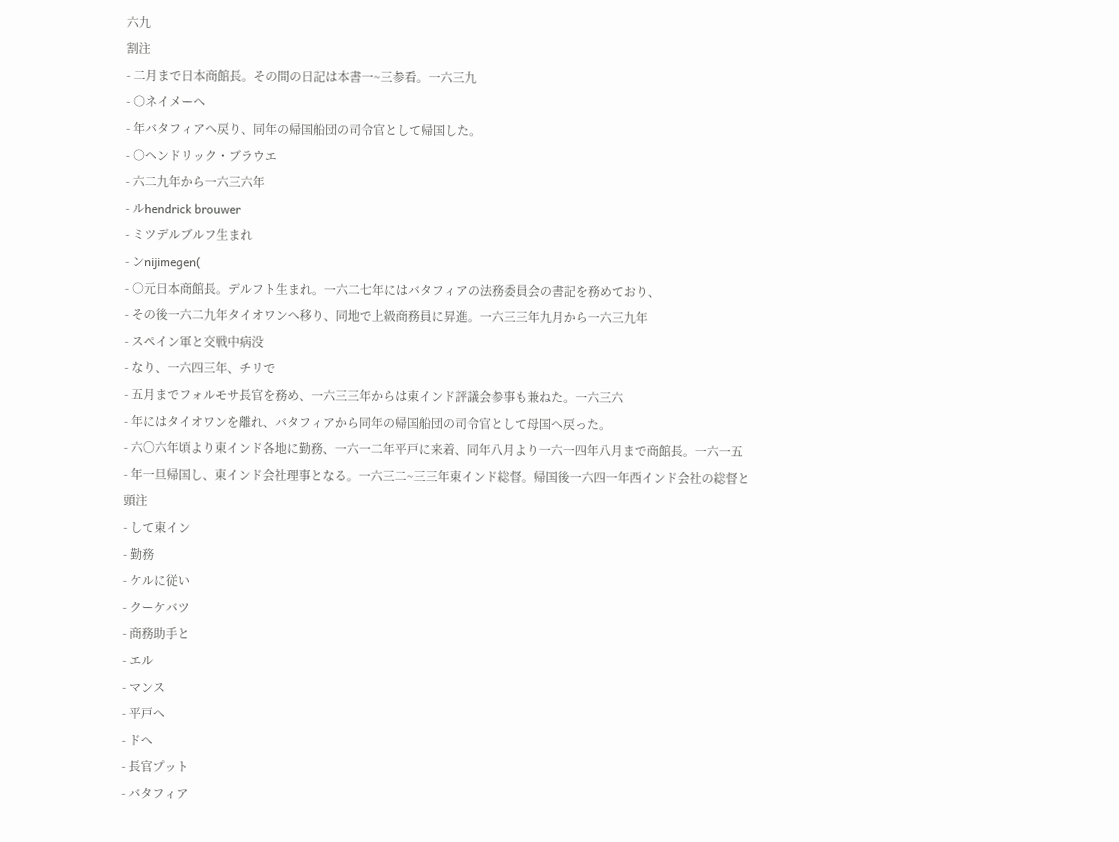六九
割注
- 二月まで日本商館長。その間の日記は本書一~三参看。一六三九
- ○ネイメーへ
- 年バタフィアへ戻り、同年の帰国船団の司令官として帰国した。
- ○ヘンドリック・ブラウエ
- 六二九年から一六三六年
- ルhendrick brouwer
- ミツデルブルフ生まれ
- ンnijimegen(
- ○元日本商館長。デルフト生まれ。一六二七年にはバタフィアの法務委員会の書記を務めており、
- その後一六二九年タイオワンへ移り、同地で上級商務員に昇進。一六三三年九月から一六三九年
- スペイン軍と交戦中病没
- なり、一六四三年、チリで
- 五月までフォルモサ長官を務め、一六三三年からは東インド評議会参事も兼ねた。一六三六
- 年にはタイオワンを離れ、バタフィアから同年の帰国船団の司令官として母国へ戻った。
- 六〇六年頃より東インド各地に勤務、一六一二年平戸に来着、同年八月より一六一四年八月まで商館長。一六一五
- 年一旦帰国し、東インド会社理事となる。一六三二~三三年東インド総督。帰国後一六四一年西インド会社の総督と
頭注
- して東イン
- 勤務
- ケルに従い
- クーケバツ
- 商務助手と
- エル
- マンス
- 平戸へ
- ドへ
- 長官プット
- バタフィア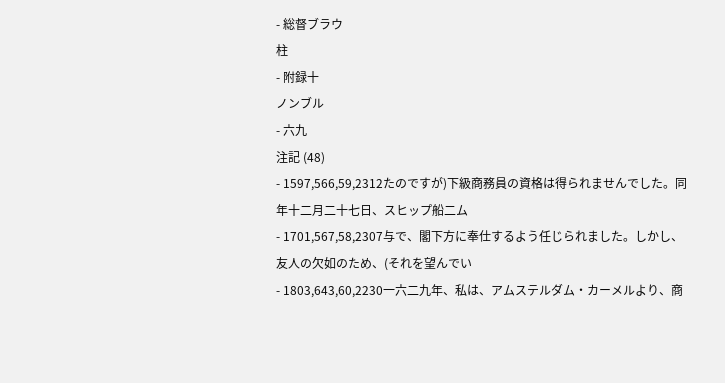- 総督ブラウ
柱
- 附録十
ノンブル
- 六九
注記 (48)
- 1597,566,59,2312たのですが)下級商務員の資格は得られませんでした。同年十二月二十七日、スヒップ船二ム
- 1701,567,58,2307与で、閣下方に奉仕するよう任じられました。しかし、友人の欠如のため、(それを望んでい
- 1803,643,60,2230一六二九年、私は、アムステルダム・カーメルより、商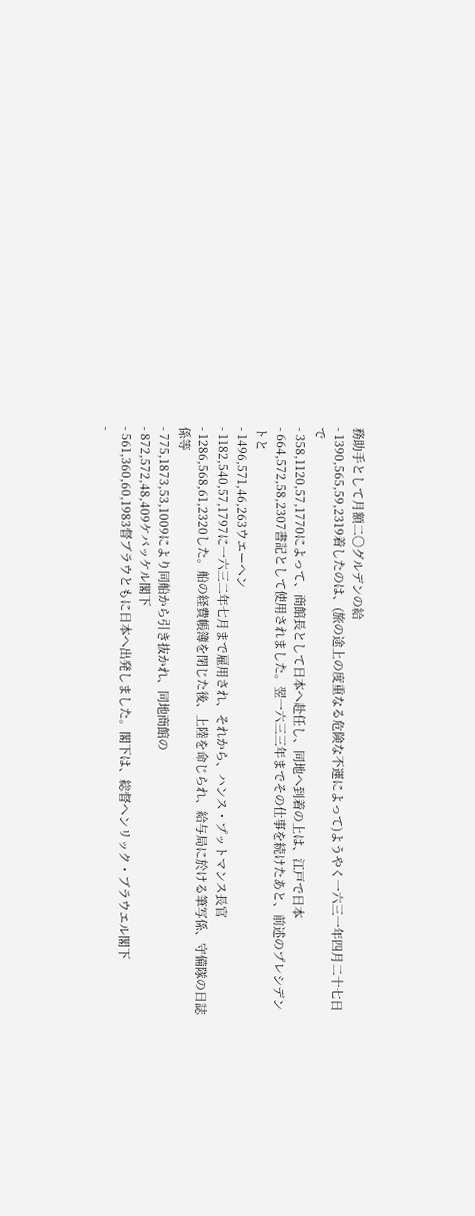務助手として月額二〇グルデンの給
- 1390,565,59,2319着したのは、(旅の途上の度重なる危険な不運によって)ようやく一六三一年四月二十七日で
- 358,1120,57,1770によって、商館長として日本へ赴任し、同地へ到着の上は、江戸で日本
- 664,572,58,2307書記として使用されました。翌一六三三年までその仕事を続けたあと、前述のプレシデントと
- 1496,571,46,263ウエーへン
- 1182,540,57,1797に一六三二年七月まで雇用され、それから、ハンス・プットマンス長官
- 1286,568,61,2320した。船の経費帳簿を閉じた後、上陸を命じられ、給与局に於ける筆写係、守備隊の日誌係等
- 775,1873,53,1009により同船から引き抜かれ、同地商館の
- 872,572,48,409ケバッケル閣下
- 561,360,60,1983督ブラウともに日本へ出発しました。閣下は、総督へンリック・ブラウエル閣下
-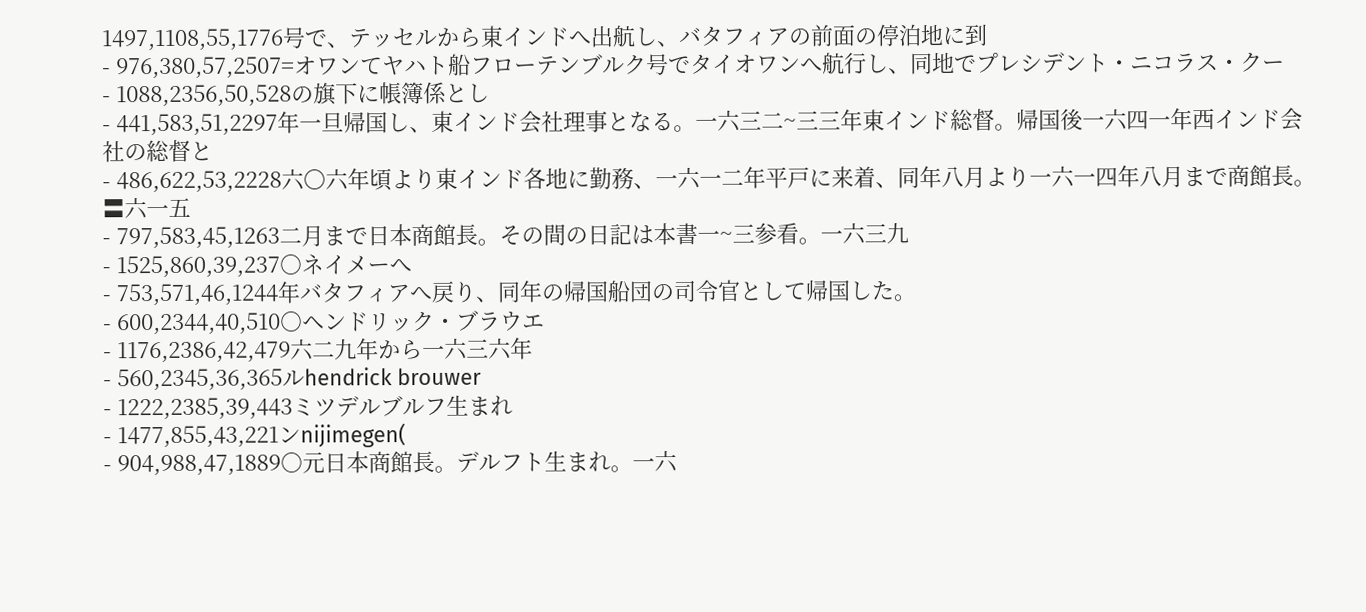1497,1108,55,1776号で、テッセルから東インドへ出航し、バタフィアの前面の停泊地に到
- 976,380,57,2507=オワンてヤハト船フローテンブルク号でタイオワンへ航行し、同地でプレシデント・ニコラス・クー
- 1088,2356,50,528の旗下に帳簿係とし
- 441,583,51,2297年一旦帰国し、東インド会社理事となる。一六三二~三三年東インド総督。帰国後一六四一年西インド会社の総督と
- 486,622,53,2228六〇六年頃より東インド各地に勤務、一六一二年平戸に来着、同年八月より一六一四年八月まで商館長。〓六一五
- 797,583,45,1263二月まで日本商館長。その間の日記は本書一~三参看。一六三九
- 1525,860,39,237○ネイメーへ
- 753,571,46,1244年バタフィアへ戻り、同年の帰国船団の司令官として帰国した。
- 600,2344,40,510○ヘンドリック・ブラウエ
- 1176,2386,42,479六二九年から一六三六年
- 560,2345,36,365ルhendrick brouwer
- 1222,2385,39,443ミツデルブルフ生まれ
- 1477,855,43,221ンnijimegen(
- 904,988,47,1889○元日本商館長。デルフト生まれ。一六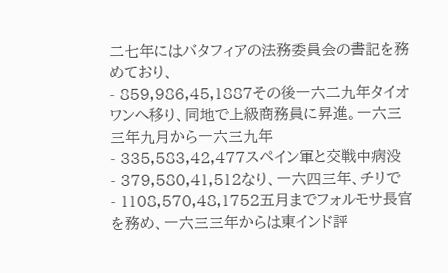二七年にはバタフィアの法務委員会の書記を務めており、
- 859,986,45,1887その後一六二九年タイオワンへ移り、同地で上級商務員に昇進。一六三三年九月から一六三九年
- 335,583,42,477スペイン軍と交戦中病没
- 379,580,41,512なり、一六四三年、チリで
- 1108,570,48,1752五月までフォルモサ長官を務め、一六三三年からは東インド評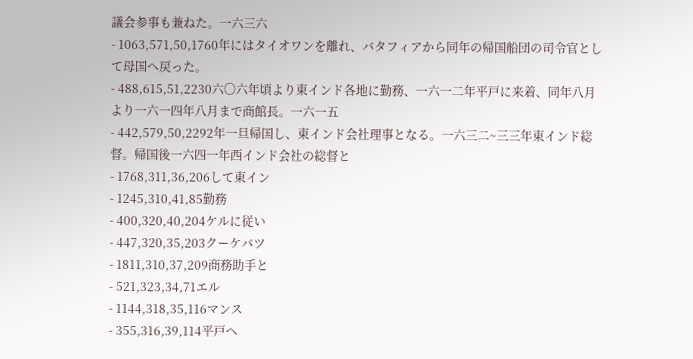議会参事も兼ねた。一六三六
- 1063,571,50,1760年にはタイオワンを離れ、バタフィアから同年の帰国船団の司令官として母国へ戻った。
- 488,615,51,2230六〇六年頃より東インド各地に勤務、一六一二年平戸に来着、同年八月より一六一四年八月まで商館長。一六一五
- 442,579,50,2292年一旦帰国し、東インド会社理事となる。一六三二~三三年東インド総督。帰国後一六四一年西インド会社の総督と
- 1768,311,36,206して東イン
- 1245,310,41,85勤務
- 400,320,40,204ケルに従い
- 447,320,35,203クーケバツ
- 1811,310,37,209商務助手と
- 521,323,34,71エル
- 1144,318,35,116マンス
- 355,316,39,114平戸へ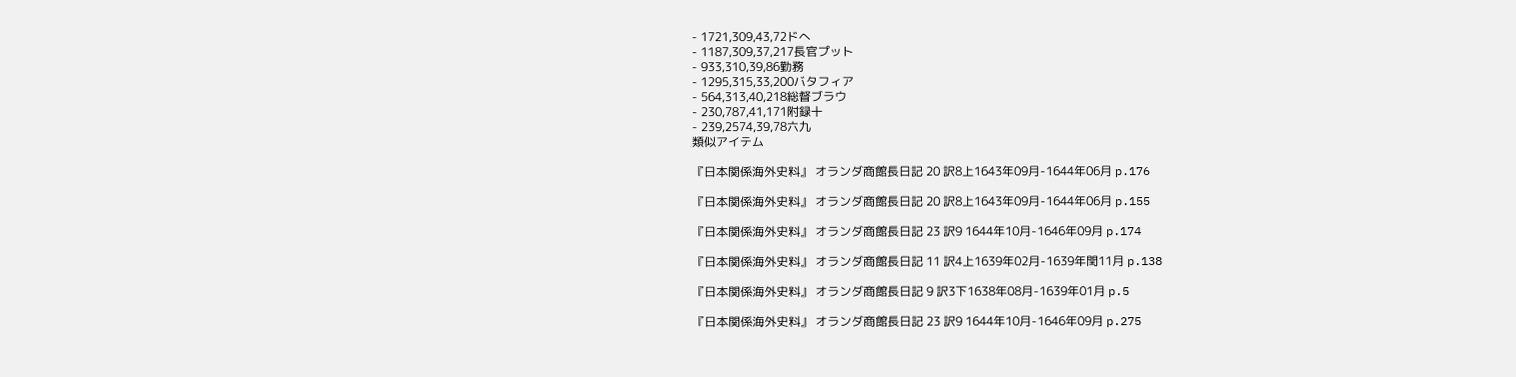- 1721,309,43,72ドへ
- 1187,309,37,217長官プット
- 933,310,39,86勤務
- 1295,315,33,200バタフィア
- 564,313,40,218総督ブラウ
- 230,787,41,171附録十
- 239,2574,39,78六九
類似アイテム

『日本関係海外史料』 オランダ商館長日記 20 訳8上1643年09月-1644年06月 p.176

『日本関係海外史料』 オランダ商館長日記 20 訳8上1643年09月-1644年06月 p.155

『日本関係海外史料』 オランダ商館長日記 23 訳9 1644年10月-1646年09月 p.174

『日本関係海外史料』 オランダ商館長日記 11 訳4上1639年02月-1639年閏11月 p.138

『日本関係海外史料』 オランダ商館長日記 9 訳3下1638年08月-1639年01月 p.5

『日本関係海外史料』 オランダ商館長日記 23 訳9 1644年10月-1646年09月 p.275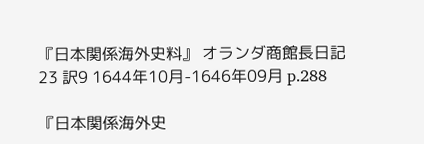『日本関係海外史料』 オランダ商館長日記 23 訳9 1644年10月-1646年09月 p.288

『日本関係海外史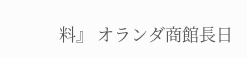料』 オランダ商館長日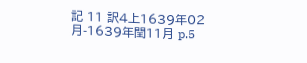記 11 訳4上1639年02月-1639年閏11月 p.5